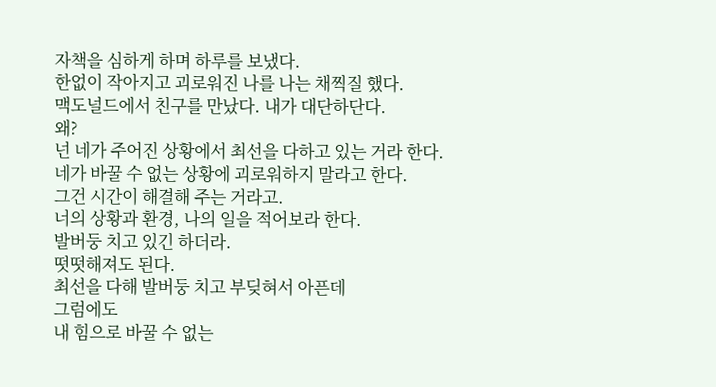자책을 심하게 하며 하루를 보냈다.
한없이 작아지고 괴로워진 나를 나는 채찍질 했다.
맥도널드에서 친구를 만났다. 내가 대단하단다.
왜?
넌 네가 주어진 상황에서 최선을 다하고 있는 거라 한다.
네가 바꿀 수 없는 상황에 괴로워하지 말라고 한다.
그건 시간이 해결해 주는 거라고.
너의 상황과 환경, 나의 일을 적어보라 한다.
발버둥 치고 있긴 하더라.
떳떳해져도 된다.
최선을 다해 발버둥 치고 부딪혀서 아픈데
그럼에도
내 힘으로 바꿀 수 없는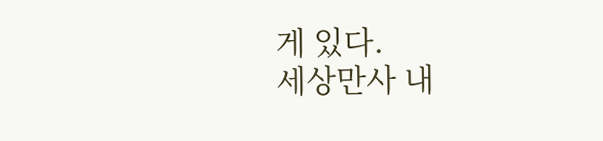게 있다.
세상만사 내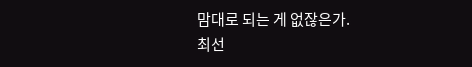맘대로 되는 게 없잖은가.
최선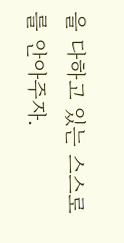을 다하고 있는 스스로를 안아주자.